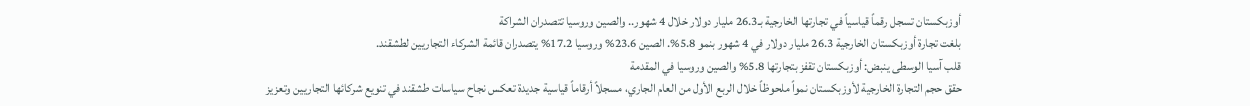أوزبكستان تسجل رقماً قياسياً في تجارتها الخارجية بـ26.3 مليار دولار خلال 4 شهور.. والصين وروسيا تتصدران الشراكة
بلغت تجارة أوزبكستان الخارجية 26.3 مليار دولار في 4 شهور بنمو 5.8%. الصين 23.6% وروسيا 17.2% يتصدران قائمة الشركاء التجاريين لطشقند.
قلب آسيا الوسطى ينبض: أوزبكستان تقفز بتجارتها 5.8% والصين وروسيا في المقدمة
حقق حجم التجارة الخارجية لأوزبكستان نمواً ملحوظاً خلال الربع الأول من العام الجاري، مسجلاً أرقاماً قياسية جديدة تعكس نجاح سياسات طشقند في تنويع شركائها التجاريين وتعزيز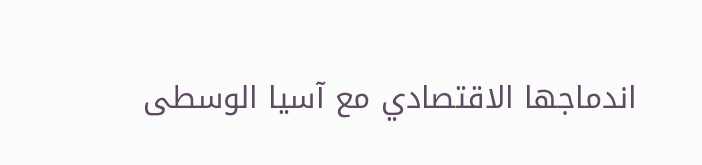اندماجها الاقتصادي مع آسيا الوسطى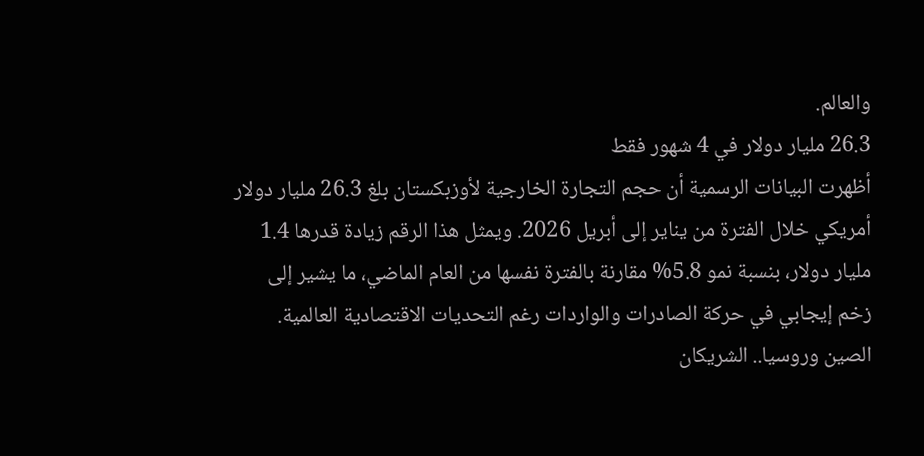والعالم.
26.3 مليار دولار في 4 شهور فقط
أظهرت البيانات الرسمية أن حجم التجارة الخارجية لأوزبكستان بلغ 26.3 مليار دولار أمريكي خلال الفترة من يناير إلى أبريل 2026. ويمثل هذا الرقم زيادة قدرها 1.4 مليار دولار، بنسبة نمو 5.8% مقارنة بالفترة نفسها من العام الماضي، ما يشير إلى زخم إيجابي في حركة الصادرات والواردات رغم التحديات الاقتصادية العالمية.
الصين وروسيا.. الشريكان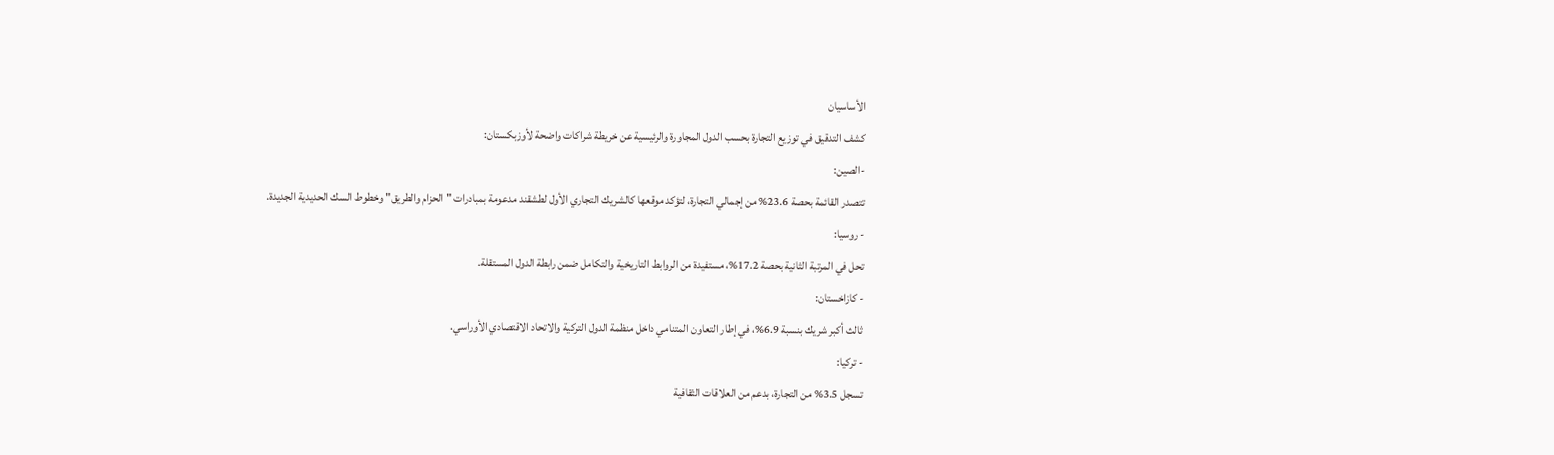الأساسيان
كشف التدقيق في توزيع التجارة بحسب الدول المجاورة والرئيسية عن خريطة شراكات واضحة لأوزبكستان:
-الصين:
تتصدر القائمة بحصة 23.6% من إجمالي التجارة، لتؤكد موقعها كالشريك التجاري الأول لطشقند مدعومة بمبادرات "الحزام والطريق" وخطوط السك الحديدية الجديدة.
- روسيا:
تحل في المرتبة الثانية بحصة 17.2%، مستفيدة من الروابط التاريخية والتكامل ضمن رابطة الدول المستقلة.
- كازاخستان:
ثالث أكبر شريك بنسبة 6.9%، في إطار التعاون المتنامي داخل منظمة الدول التركية والاتحاد الاقتصادي الأوراسي.
- تركيا:
تسجل 3.5% من التجارة، بدعم من العلاقات الثقافية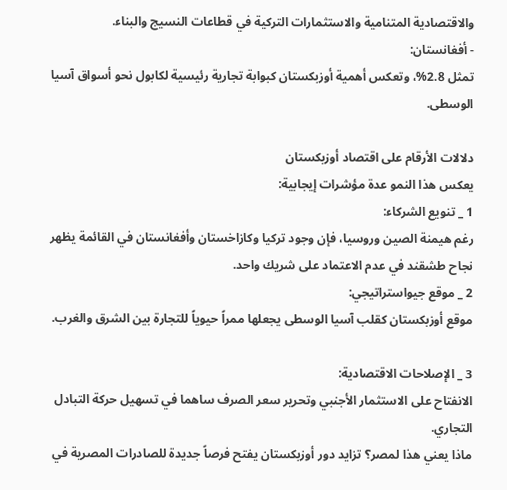والاقتصادية المتنامية والاستثمارات التركية في قطاعات النسيج والبناء.
- أفغانستان:
تمثل 2.8%، وتعكس أهمية أوزبكستان كبوابة تجارية رئيسية لكابول نحو أسواق آسيا الوسطى.

دلالات الأرقام على اقتصاد أوزبكستان
يعكس هذا النمو عدة مؤشرات إيجابية:
1 _ تنويع الشركاء:
رغم هيمنة الصين وروسيا، فإن وجود تركيا وكازاخستان وأفغانستان في القائمة يظهر نجاح طشقند في عدم الاعتماد على شريك واحد.
2 _ موقع جيواستراتيجي:
موقع أوزبكستان كقلب آسيا الوسطى يجعلها ممراً حيوياً للتجارة بين الشرق والغرب.

3 _ الإصلاحات الاقتصادية:
الانفتاح على الاستثمار الأجنبي وتحرير سعر الصرف ساهما في تسهيل حركة التبادل التجاري.
ماذا يعني هذا لمصر؟ تزايد دور أوزبكستان يفتح فرصاً جديدة للصادرات المصرية في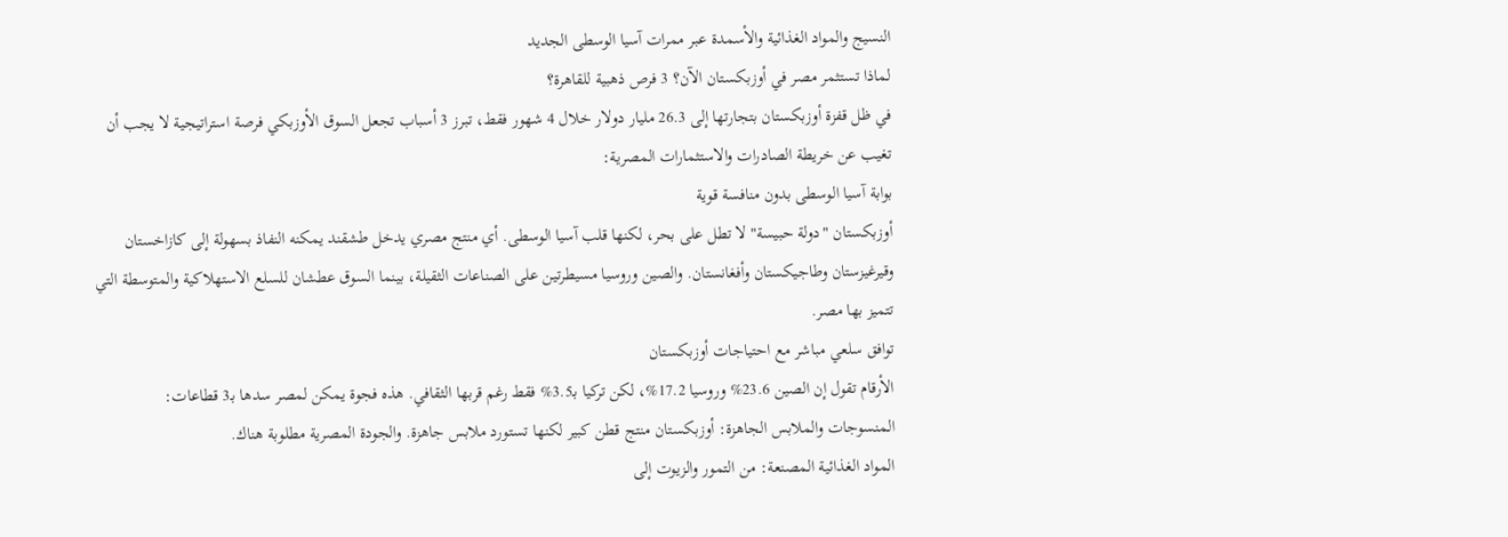النسيج والمواد الغذائية والأسمدة عبر ممرات آسيا الوسطى الجديد
لماذا تستثمر مصر في أوزبكستان الآن؟ 3 فرص ذهبية للقاهرة؟
في ظل قفزة أوزبكستان بتجارتها إلى 26.3 مليار دولار خلال 4 شهور فقط، تبرز 3 أسباب تجعل السوق الأوزبكي فرصة استراتيجية لا يجب أن تغيب عن خريطة الصادرات والاستثمارات المصرية:
بوابة آسيا الوسطى بدون منافسة قوية
أوزبكستان "دولة حبيسة" لا تطل على بحر، لكنها قلب آسيا الوسطى. أي منتج مصري يدخل طشقند يمكنه النفاذ بسهولة إلى كازاخستان وقيرغيزستان وطاجيكستان وأفغانستان. والصين وروسيا مسيطرتين على الصناعات الثقيلة، بينما السوق عطشان للسلع الاستهلاكية والمتوسطة التي تتميز بها مصر.
توافق سلعي مباشر مع احتياجات أوزبكستان
الأرقام تقول إن الصين 23.6% وروسيا 17.2%، لكن تركيا بـ3.5% فقط رغم قربها الثقافي. هذه فجوة يمكن لمصر سدها بـ3 قطاعات:
المنسوجات والملابس الجاهزة: أوزبكستان منتج قطن كبير لكنها تستورد ملابس جاهزة. والجودة المصرية مطلوبة هناك.
المواد الغذائية المصنعة: من التمور والزيوت إلى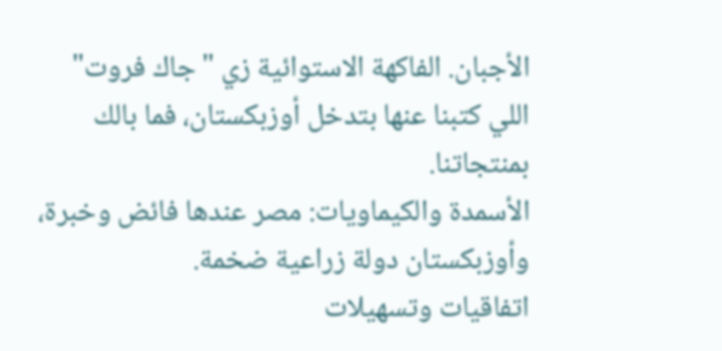الأجبان. الفاكهة الاستوائية زي "جاك فروت" اللي كتبنا عنها بتدخل أوزبكستان، فما بالك بمنتجاتنا.
الأسمدة والكيماويات: مصر عندها فائض وخبرة، وأوزبكستان دولة زراعية ضخمة.
اتفاقيات وتسهيلات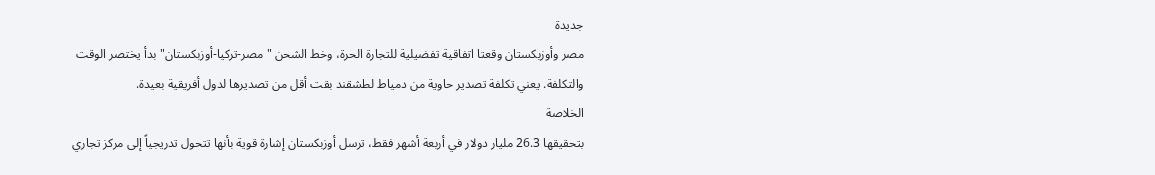جديدة
مصر وأوزبكستان وقعتا اتفاقية تفضيلية للتجارة الحرة، وخط الشحن "مصر-تركيا-أوزبكستان" بدأ يختصر الوقت والتكلفة. يعني تكلفة تصدير حاوية من دمياط لطشقند بقت أقل من تصديرها لدول أفريقية بعيدة.
الخلاصة
بتحقيقها 26.3 مليار دولار في أربعة أشهر فقط، ترسل أوزبكستان إشارة قوية بأنها تتحول تدريجياً إلى مركز تجاري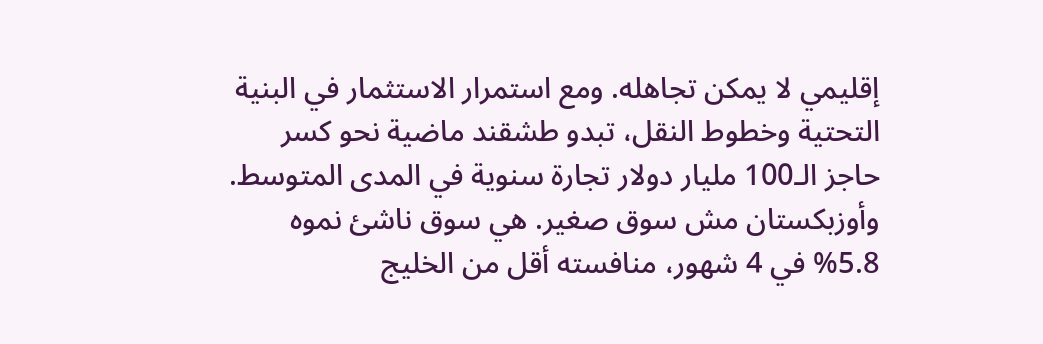إقليمي لا يمكن تجاهله. ومع استمرار الاستثمار في البنية التحتية وخطوط النقل، تبدو طشقند ماضية نحو كسر حاجز الـ100 مليار دولار تجارة سنوية في المدى المتوسط.
وأوزبكستان مش سوق صغير. هي سوق ناشئ نموه 5.8% في 4 شهور، منافسته أقل من الخليج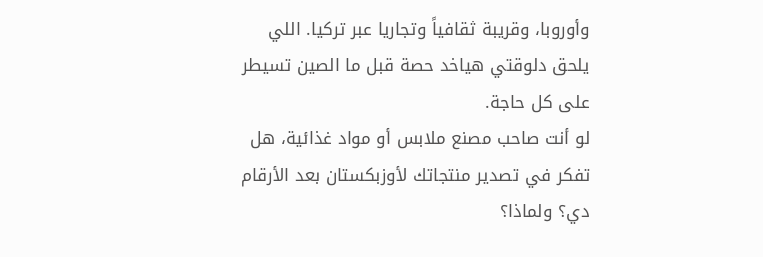وأوروبا، وقريبة ثقافياً وتجاريا عبر تركيا. اللي يلحق دلوقتي هياخد حصة قبل ما الصين تسيطر على كل حاجة.
لو أنت صاحب مصنع ملابس أو مواد غذائية، هل تفكر في تصدير منتجاتك لأوزبكستان بعد الأرقام دي؟ ولماذا؟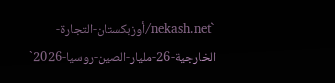`nekash.net/أوزبكستان-التجارة-الخارجية-26-مليار-الصين-روسيا-2026`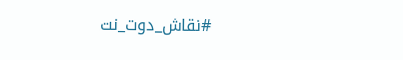#نقاش_دوت_نت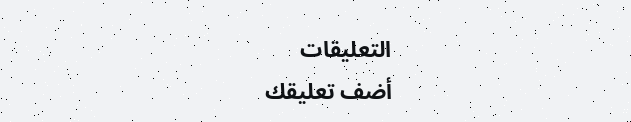التعليقات
أضف تعليقك